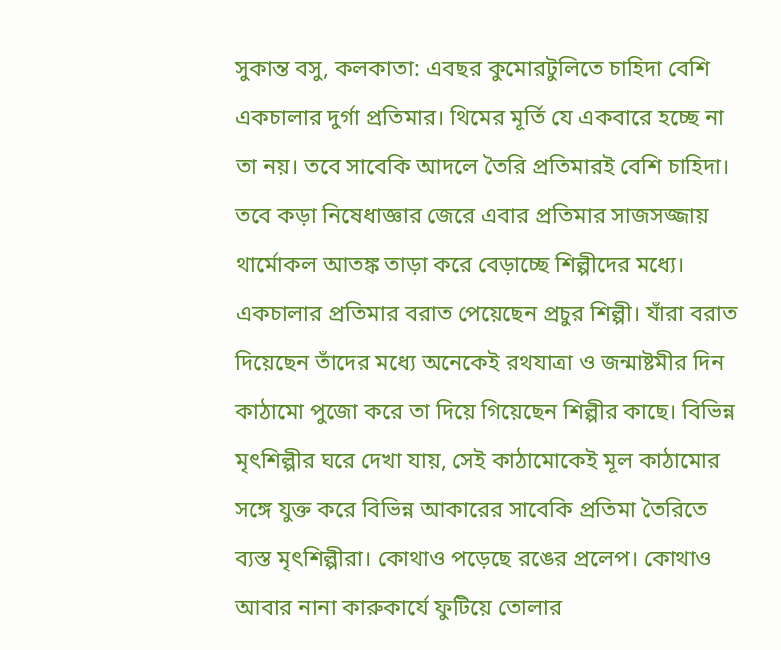সুকান্ত বসু, কলকাতা: এবছর কুমোরটুলিতে চাহিদা বেশি একচালার দুর্গা প্রতিমার। থিমের মূর্তি যে একবারে হচ্ছে না তা নয়। তবে সাবেকি আদলে তৈরি প্রতিমারই বেশি চাহিদা। তবে কড়া নিষেধাজ্ঞার জেরে এবার প্রতিমার সাজসজ্জায় থার্মোকল আতঙ্ক তাড়া করে বেড়াচ্ছে শিল্পীদের মধ্যে।
একচালার প্রতিমার বরাত পেয়েছেন প্রচুর শিল্পী। যাঁরা বরাত দিয়েছেন তাঁদের মধ্যে অনেকেই রথযাত্রা ও জন্মাষ্টমীর দিন কাঠামো পুজো করে তা দিয়ে গিয়েছেন শিল্পীর কাছে। বিভিন্ন মৃৎশিল্পীর ঘরে দেখা যায়, সেই কাঠামোকেই মূল কাঠামোর সঙ্গে যুক্ত করে বিভিন্ন আকারের সাবেকি প্রতিমা তৈরিতে ব্যস্ত মৃৎশিল্পীরা। কোথাও পড়েছে রঙের প্রলেপ। কোথাও আবার নানা কারুকার্যে ফুটিয়ে তোলার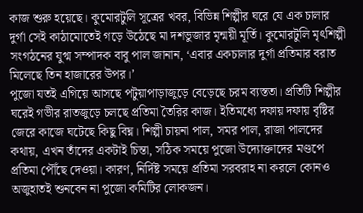কাজ শুরু হয়েছে। কুমোরটুলি সূত্রের খবর, বিভিন্ন শিল্পীর ঘরে যে এক চালার দুর্গা সেই কাঠামোতেই গড়ে উঠেছে মা দশভুজার মৃন্ময়ী মূর্তি। কুমোরটুলি মৃৎশিল্পী সংগঠনের যুগ্ম সম্পাদক বাবু পাল জানান, ‘এবার একচালার দুর্গা প্রতিমার বরাত মিলেছে তিন হাজারের উপর।’
পুজো যতই এগিয়ে আসছে পটুয়াপাড়াজুড়ে বেড়েছে চরম ব্যস্ততা। প্রতিটি শিল্পীর ঘরেই গভীর রাতজুড়ে চলছে প্রতিমা তৈরির কাজ। ইতিমধ্যে দফায় দফায় বৃষ্টির জেরে কাজে ঘটেছে কিছু বিঘ্ন। শিল্পী চায়না পাল, সমর পাল, রাজা পালদের কথায়, এখন তাঁদের একটাই চিন্তা, সঠিক সময়ে পুজো উদ্যোক্তাদের মণ্ডপে প্রতিমা পৌঁছে দেওয়া। কারণ, নির্দিষ্ট সময়ে প্রতিমা সরবরাহ না করলে কোনও অজুহাতই শুনবেন না পুজো কমিটির লোকজন।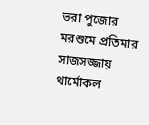ভরা পুজোর মরশুমে প্রতিমার সাজসজ্জায় থার্মোকল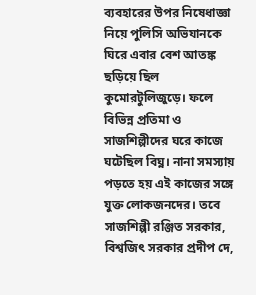ব্যবহারের উপর নিষেধাজ্ঞা নিয়ে পুলিসি অভিযানকে ঘিরে এবার বেশ আতঙ্ক ছড়িয়ে ছিল কুমোরটুলিজুড়ে। ফলে বিভিন্ন প্রতিমা ও সাজশিল্পীদের ঘরে কাজে ঘটেছিল বিঘ্ন। নানা সমস্যায় পড়তে হয় এই কাজের সঙ্গে যুক্ত লোকজনদের। তবে সাজশিল্পী রঞ্জিত সরকার, বিশ্বজিৎ সরকার প্রদীপ দে,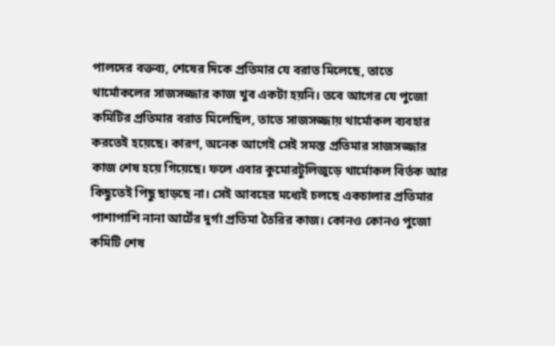পালদের বক্তব্য, শেষের দিকে প্রতিমার যে বরাত মিলেছে, তাতে থার্মোকলের সাজসজ্জার কাজ খুব একটা হয়নি। তবে আগের যে পুজো কমিটির প্রতিমার বরাত মিলেছিল, তাতে সাজসজ্জায় থার্মোকল ব্যবহার করতেই হয়েছে। কারণ, অনেক আগেই সেই সমস্ত প্রতিমার সাজসজ্জার কাজ শেষ হয়ে গিয়েছে। ফলে এবার কুমোরটুলিজুড়ে থার্মোকল বির্তক আর কিছুতেই পিছু ছাড়ছে না। সেই আবহের মধ্যেই চলছে একচালার প্রতিমার পাশাপাশি নানা আর্টের দুর্গা প্রতিমা তৈরির কাজ। কোনও কোনও পুজো কমিটি শেষ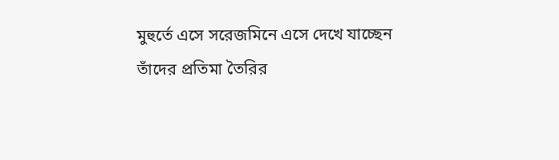মুহুর্তে এসে সরেজমিনে এসে দেখে যাচ্ছেন তাঁদের প্রতিমা তৈরির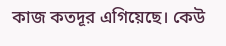কাজ কতদূর এগিয়েছে। কেউ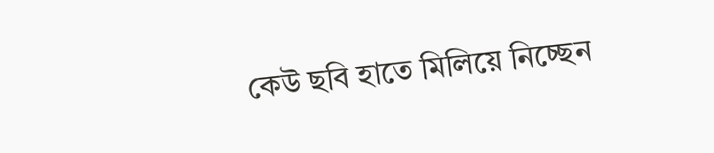কেউ ছবি হাতে মিলিয়ে নিচ্ছেন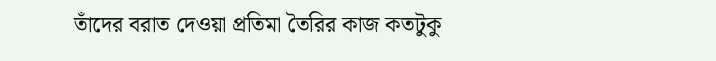তাঁদের বরাত দেওয়া প্রতিমা তৈরির কাজ কতটুকু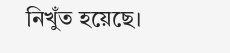নিখুঁত হয়েছে।